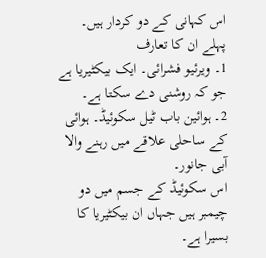اس کہانی کے دو کردار ہیں۔ پہلے ان کا تعارف
1۔ ویرئیو فشرائی۔ ایک بیکٹیریا ہے جو کہ روشنی دے سکتا ہے۔
2۔ ہوائین باب ٹیل سکوئیڈ۔ ہوائی کے ساحلی علاقے میں رہنے والا آبی جانور۔
اس سکوئیڈ کے جسم میں دو چیمبر ہیں جہاں ان بیکٹیریا کا بسیرا ہے۔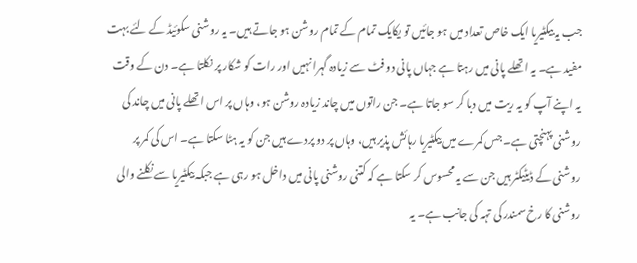جب یہ بیکٹیریا ایک خاص تعداد میں ہو جائیں تو یکایک تمام کے تمام روشن ہو جاتے ہیں۔ یہ روشنی سکوئیڈ کے لئے بہت مفید ہے۔ یہ اتھلے پانی میں رہتا ہے جہاں پانی دو فٹ سے زیادہ گہرا نہیں اور رات کو شکار پر نکلتا ہے۔ دن کے وقت یہ اپنے آپ کو یہ ریت میں دبا کر سو جاتا ہے۔ جن راتوں میں چاند زیادہ روشن ہو، وہاں پر اس اتھلے پانی میں چاند کی روشنی پہنچتی ہے۔ جس کمرے میں بیکٹیریا رہائش پذیر ہیں، وہاں پر دو پردے ہیں جن کو یہ ہٹا سکتا ہے۔ اس کی کمر پر روشنی کے ڈیٹیکٹر ہیں جن سے یہ محسوس کر سکتا ہے کہ کتنی روشنی پانی میں داخل ہو رہی ہے جبکہ بیکٹیریا سے نکلنے والی روشنی کا رخ سمندر کی تہہ کی جانب ہے۔ یہ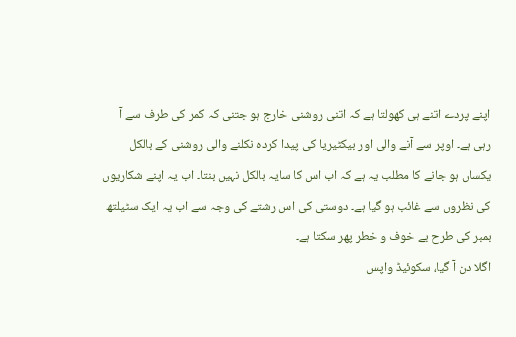اپنے پردے اتنے ہی کھولتا ہے کہ اتنی روشنی خارج ہو جتنی کہ کمر کی طرف سے آ رہی ہے۔ اوپر سے آنے والی اور بیکٹیریا کی پیدا کردہ نکلنے والی روشنی کے بالکل یکساں ہو جانے کا مطلب یہ ہے کہ اب اس کا سایہ بالکل نہیں بنتا۔ اب یہ اپنے شکاریوں کی نظروں سے غائب ہو گیا ہے۔ دوستی کی اس رشتے کی وجہ سے اب یہ ایک سٹیلتھ بمبر کی طرح بے خوف و خطر پھر سکتا ہے۔
اگلا دن آ گیا، سکوئیڈ واپس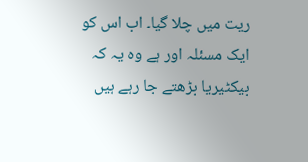ریت میں چلا گیا۔ اب اس کو ایک مسئلہ اور ہے وہ یہ کہ بیکٹیریا بڑھتے جا رہے ہیں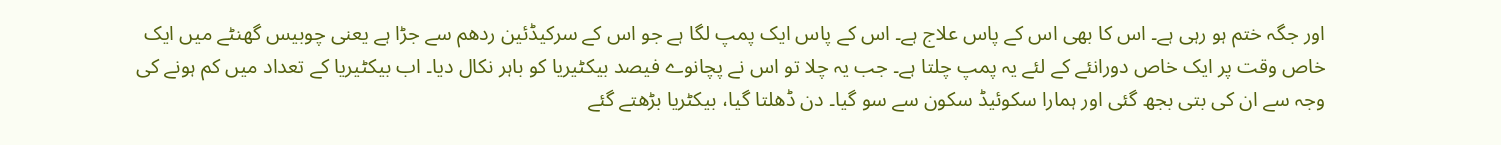اور جگہ ختم ہو رہی ہے۔ اس کا بھی اس کے پاس علاج ہے۔ اس کے پاس ایک پمپ لگا ہے جو اس کے سرکیڈئین ردھم سے جڑا ہے یعنی چوبیس گھنٹے میں ایک خاص وقت پر ایک خاص دورانئے کے لئے یہ پمپ چلتا ہے۔ جب یہ چلا تو اس نے پچانوے فیصد بیکٹیریا کو باہر نکال دیا۔ اب بیکٹیریا کے تعداد میں کم ہونے کی وجہ سے ان کی بتی بجھ گئی اور ہمارا سکوئیڈ سکون سے سو گیا۔ دن ڈھلتا گیا، بیکٹریا بڑھتے گئے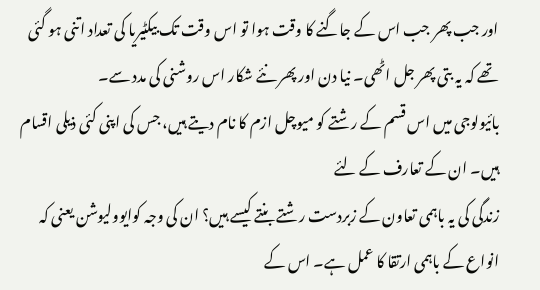اور جب پھر جب اس کے جاگنے کا وقت ہوا تو اس وقت تک بیکٹیریا کی تعداد اتنی ہو گئی تھے کہ یہ بتی پھر جل اٹھی۔ نیا دن اور پھر نئے شکار اس روشنی کی مدد سے۔
بائیولوجی میں اس قسم کے رشتے کو میوچل ازم کا نام دیتے ہیں، جس کی اپنی کئی ذیلی اقسام ہیں۔ ان کے تعارف کے لئے
زندگی کی یہ باہمی تعاون کے زبردست رشتے بنتے کیسے ہیں؟ ان کی وجہ کوایوولیوشن یعنی کہ انواع کے باہمی ارتقا کا عمل ہے۔ اس کے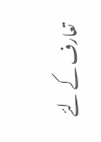تعارف کے لئے